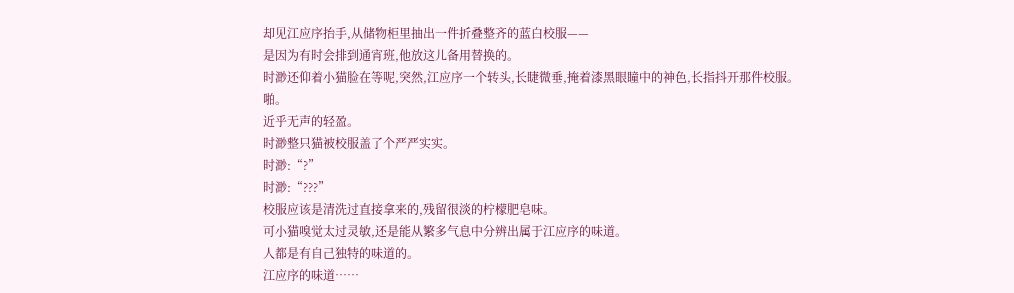却见江应序抬手,从储物柜里抽出一件折叠整齐的蓝白校服——
是因为有时会排到通宵班,他放这儿备用替换的。
时渺还仰着小猫脸在等呢,突然,江应序一个转头,长睫微垂,掩着漆黑眼瞳中的神色,长指抖开那件校服。
啪。
近乎无声的轻盈。
时渺整只猫被校服盖了个严严实实。
时渺:“?”
时渺:“???”
校服应该是清洗过直接拿来的,残留很淡的柠檬肥皂味。
可小猫嗅觉太过灵敏,还是能从繁多气息中分辨出属于江应序的味道。
人都是有自己独特的味道的。
江应序的味道……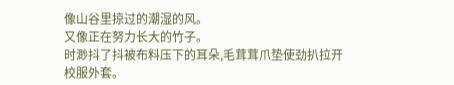像山谷里掠过的潮湿的风。
又像正在努力长大的竹子。
时渺抖了抖被布料压下的耳朵,毛茸茸爪垫使劲扒拉开校服外套。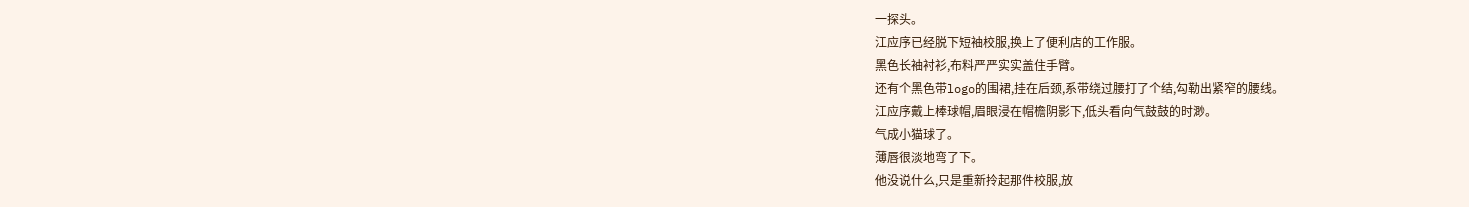一探头。
江应序已经脱下短袖校服,换上了便利店的工作服。
黑色长袖衬衫,布料严严实实盖住手臂。
还有个黑色带logo的围裙,挂在后颈,系带绕过腰打了个结,勾勒出紧窄的腰线。
江应序戴上棒球帽,眉眼浸在帽檐阴影下,低头看向气鼓鼓的时渺。
气成小猫球了。
薄唇很淡地弯了下。
他没说什么,只是重新拎起那件校服,放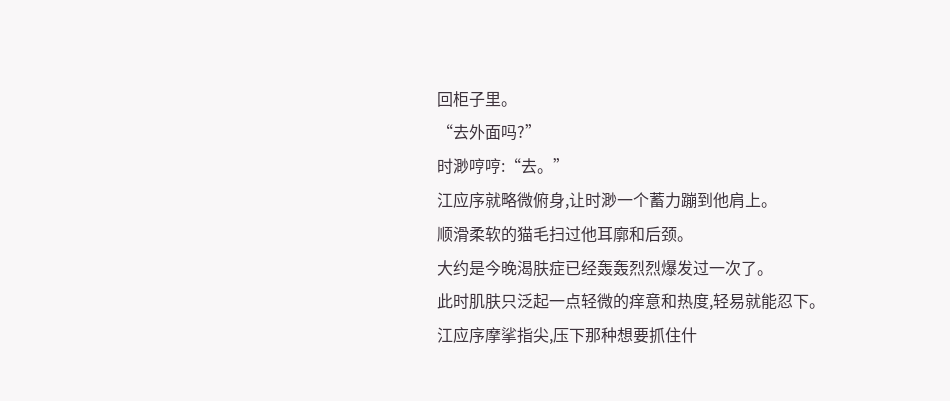回柜子里。
“去外面吗?”
时渺哼哼:“去。”
江应序就略微俯身,让时渺一个蓄力蹦到他肩上。
顺滑柔软的猫毛扫过他耳廓和后颈。
大约是今晚渴肤症已经轰轰烈烈爆发过一次了。
此时肌肤只泛起一点轻微的痒意和热度,轻易就能忍下。
江应序摩挲指尖,压下那种想要抓住什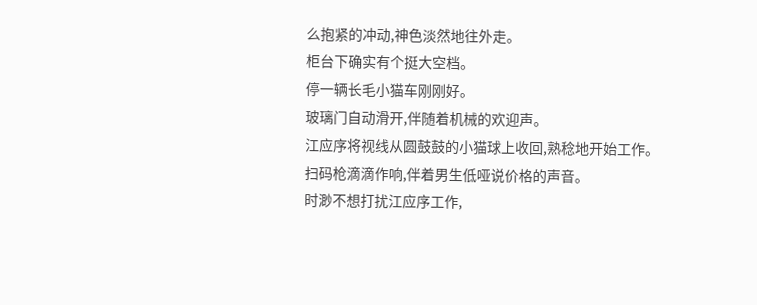么抱紧的冲动,神色淡然地往外走。
柜台下确实有个挺大空档。
停一辆长毛小猫车刚刚好。
玻璃门自动滑开,伴随着机械的欢迎声。
江应序将视线从圆鼓鼓的小猫球上收回,熟稔地开始工作。
扫码枪滴滴作响,伴着男生低哑说价格的声音。
时渺不想打扰江应序工作,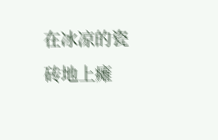在冰凉的瓷砖地上瘫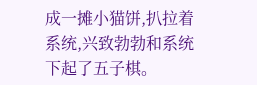成一摊小猫饼,扒拉着系统,兴致勃勃和系统下起了五子棋。